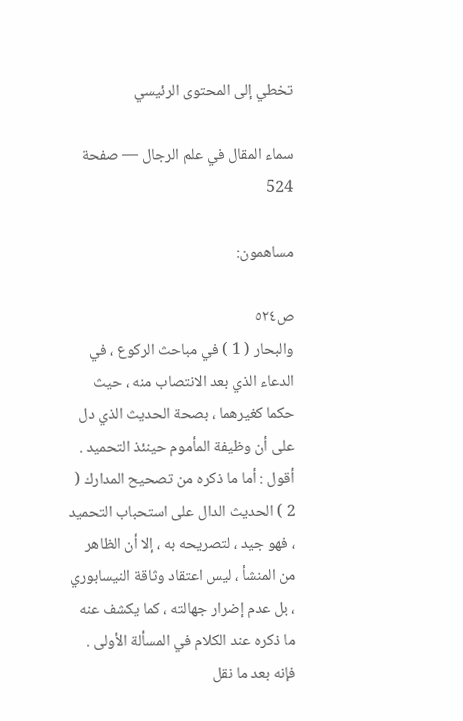تخطي إلى المحتوى الرئيسي

سماء المقال في علم الرجال — صفحة 524

مساهمون:

ص٥٢٤
والبحار ( 1 ) في مباحث الركوع ، في الدعاء الذي بعد الانتصاب منه ، حيث حكما كغيرهما ، بصحة الحديث الذي دل على أن وظيفة المأموم حينئذ التحميد . أقول : أما ما ذكره من تصحيح المدارك ( 2 ) الحديث الدال على استحباب التحميد ، فهو جيد ، لتصريحه به ، إلا أن الظاهر من المنشأ ، ليس اعتقاد وثاقة النيسابوري ، بل عدم إضرار جهالته ، كما يكشف عنه ما ذكره عند الكلام في المسألة الأولى . فإنه بعد ما نقل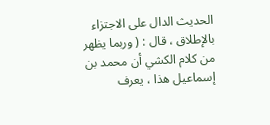الحديث الدال على الاجتزاء بالإطلاق ، قال : ( وربما يظهر من كلام الكشي أن محمد بن إسماعيل هذا ، يعرف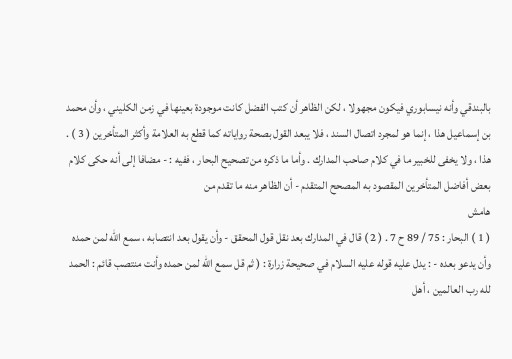بالبندقي وأنه نيسابوري فيكون مجهولا ، لكن الظاهر أن كتب الفضل كانت موجودة بعينها في زمن الكليني ، وأن محمد بن إسماعيل هذا ، إنما هو لمجرد اتصال السند ، فلا يبعد القول بصحة رواياته كما قطع به العلامة وأكثر المتأخرين ( 3 ) . هذا ، ولا يخفى للخبير ما في كلام صاحب المدارك . وأما ما ذكره من تصحيح البحار ، ففيه : - مضافا إلى أنه حكى كلام بعض أفاضل المتأخرين المقصود به المصحح المتقدم - أن الظاهر منه ما تقدم من
هامش
( 1 ) البحار : 75 / 89 ح 7 . ( 2 ) قال في المدارك بعد نقل قول المحقق - وأن يقول بعد انتصابه ، سمع الله لمن حمده وأن يدعو بعده - : يدل عليه قوله عليه السلام في صحيحة زرارة : ( ثم قل سمع الله لمن حمده وأنت منتصب قائم : الحمد لله رب العالمين ، أهل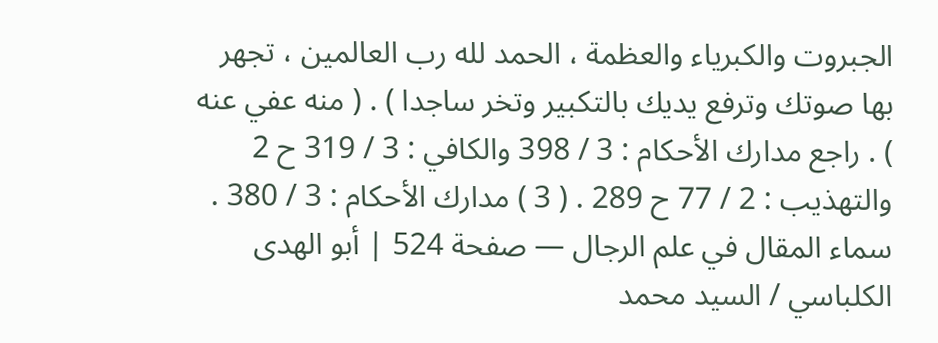الجبروت والكبرياء والعظمة ، الحمد لله رب العالمين ، تجهر بها صوتك وترفع يديك بالتكبير وتخر ساجدا ) . ( منه عفي عنه ) . راجع مدارك الأحكام : 3 / 398 والكافي : 3 / 319 ح 2 والتهذيب : 2 / 77 ح 289 . ( 3 ) مدارك الأحكام : 3 / 380 .
سماء المقال في علم الرجال — صفحة 524 | أبو الهدى الكلباسي / السيد محمد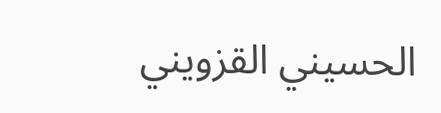الحسيني القزويني